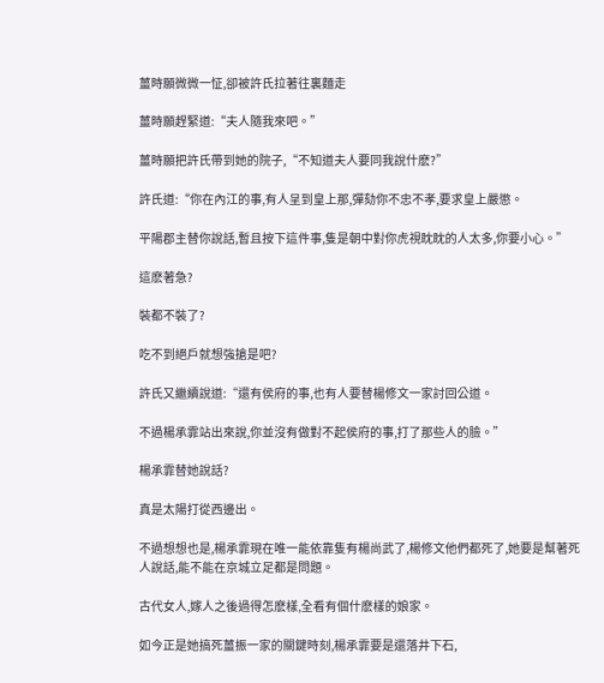薑時願微微一怔,卻被許氏拉著往裏麵走

薑時願趕緊道:“夫人隨我來吧。”

薑時願把許氏帶到她的院子,“不知道夫人要同我說什麽?”

許氏道:“你在內江的事,有人呈到皇上那,彈劾你不忠不孝,要求皇上嚴懲。

平陽郡主替你說話,暫且按下這件事,隻是朝中對你虎視眈眈的人太多,你要小心。”

這麽著急?

裝都不裝了?

吃不到絕戶就想強搶是吧?

許氏又繼續說道:“還有侯府的事,也有人要替楊修文一家討回公道。

不過楊承霏站出來說,你並沒有做對不起侯府的事,打了那些人的臉。”

楊承霏替她說話?

真是太陽打從西邊出。

不過想想也是,楊承霏現在唯一能依靠隻有楊尚武了,楊修文他們都死了,她要是幫著死人說話,能不能在京城立足都是問題。

古代女人,嫁人之後過得怎麽樣,全看有個什麽樣的娘家。

如今正是她搞死薑振一家的關鍵時刻,楊承霏要是還落井下石,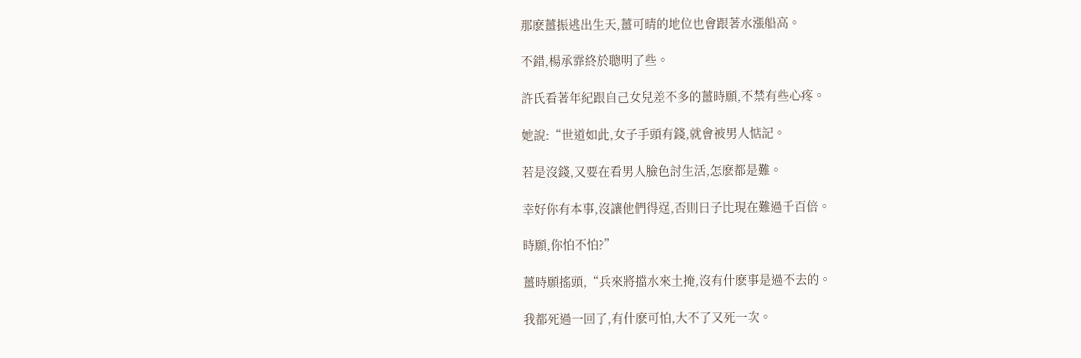那麽薑振逃出生天,薑可晴的地位也會跟著水漲船高。

不錯,楊承霏終於聰明了些。

許氏看著年紀跟自己女兒差不多的薑時願,不禁有些心疼。

她說:“世道如此,女子手頭有錢,就會被男人惦記。

若是沒錢,又要在看男人臉色討生活,怎麽都是難。

幸好你有本事,沒讓他們得逞,否則日子比現在難過千百倍。

時願,你怕不怕?”

薑時願搖頭,“兵來將擋水來土掩,沒有什麽事是過不去的。

我都死過一回了,有什麽可怕,大不了又死一次。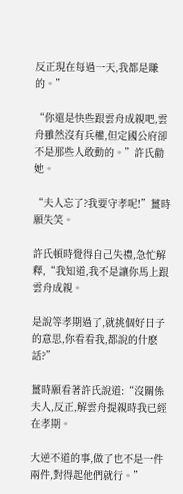反正現在每過一天,我都是賺的。”

“你還是快些跟雲舟成親吧,雲舟雖然沒有兵權,但定國公府卻不是那些人敢動的。”許氏勸她。

“夫人忘了?我要守孝呢!”薑時願失笑。

許氏頓時覺得自己失禮,急忙解釋,“我知道,我不是讓你馬上跟雲舟成親。

是說等孝期過了,就挑個好日子的意思,你看看我,都說的什麽話?”

薑時願看著許氏說道:“沒關係夫人,反正,解雲舟提親時我已經在孝期。

大逆不道的事,做了也不是一件兩件,對得起他們就行。”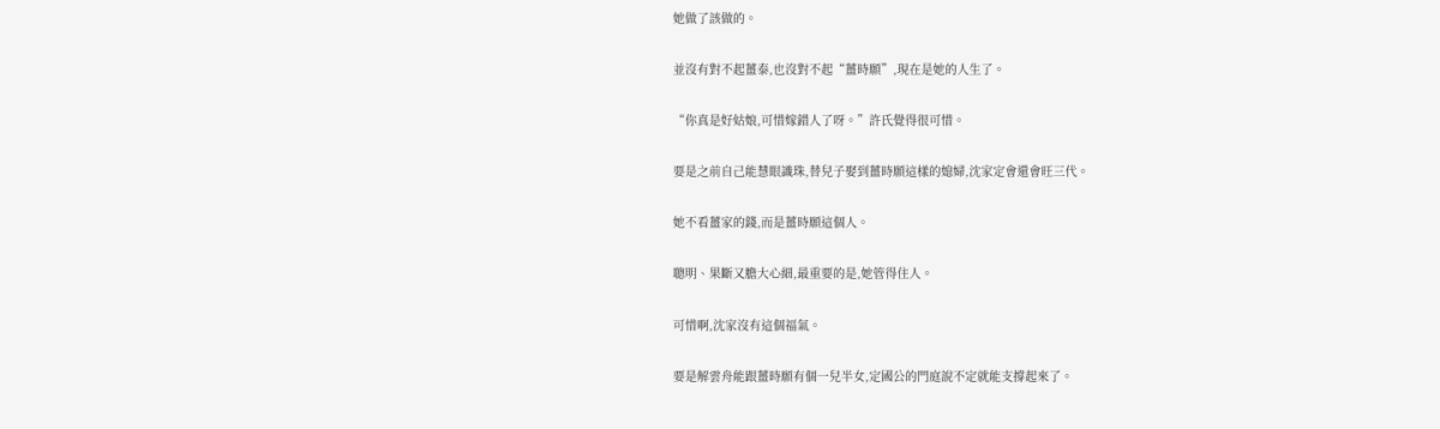她做了該做的。

並沒有對不起薑泰,也沒對不起“薑時願”,現在是她的人生了。

“你真是好姑娘,可惜嫁錯人了呀。”許氏覺得很可惜。

要是之前自己能慧眼識珠,替兒子娶到薑時願這樣的媳婦,沈家定會還會旺三代。

她不看薑家的錢,而是薑時願這個人。

聰明、果斷又膽大心細,最重要的是,她管得住人。

可惜啊,沈家沒有這個福氣。

要是解雲舟能跟薑時願有個一兒半女,定國公的門庭說不定就能支撐起來了。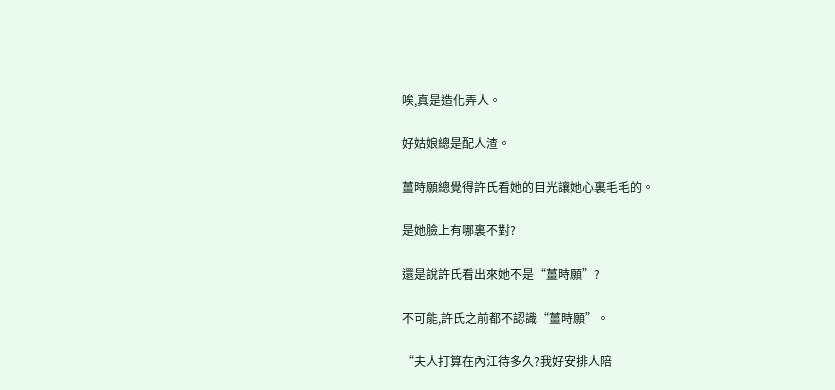唉,真是造化弄人。

好姑娘總是配人渣。

薑時願總覺得許氏看她的目光讓她心裏毛毛的。

是她臉上有哪裏不對?

還是說許氏看出來她不是“薑時願”?

不可能,許氏之前都不認識“薑時願”。

“夫人打算在內江待多久?我好安排人陪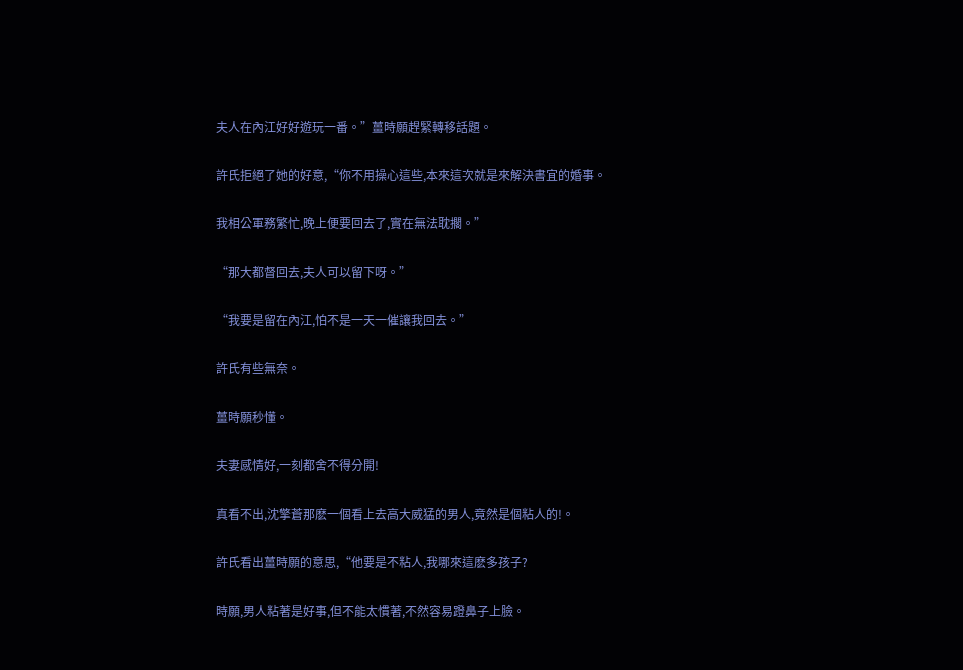夫人在內江好好遊玩一番。”薑時願趕緊轉移話題。

許氏拒絕了她的好意,“你不用操心這些,本來這次就是來解決書宜的婚事。

我相公軍務繁忙,晚上便要回去了,實在無法耽擱。”

“那大都督回去,夫人可以留下呀。”

“我要是留在內江,怕不是一天一催讓我回去。”

許氏有些無奈。

薑時願秒懂。

夫妻感情好,一刻都舍不得分開!

真看不出,沈擎蒼那麽一個看上去高大威猛的男人,竟然是個粘人的!。

許氏看出薑時願的意思,“他要是不粘人,我哪來這麽多孩子?

時願,男人粘著是好事,但不能太慣著,不然容易蹬鼻子上臉。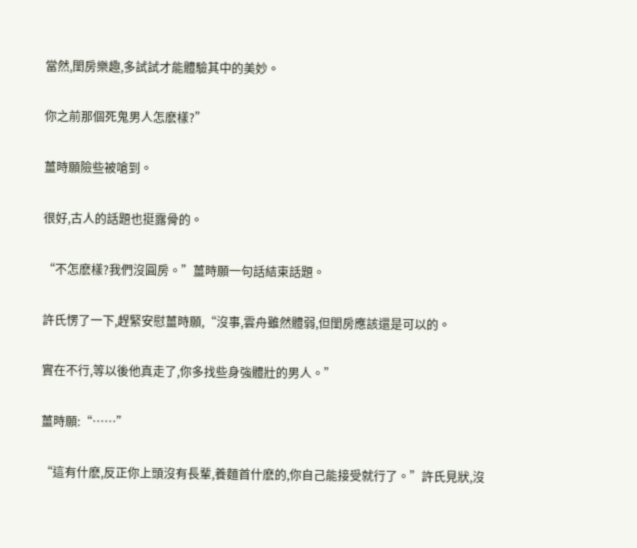當然,閨房樂趣,多試試才能體驗其中的美妙。

你之前那個死鬼男人怎麽樣?”

薑時願險些被嗆到。

很好,古人的話題也挺露骨的。

“不怎麽樣?我們沒圓房。”薑時願一句話結束話題。

許氏愣了一下,趕緊安慰薑時願,“沒事,雲舟雖然體弱,但閨房應該還是可以的。

實在不行,等以後他真走了,你多找些身強體壯的男人。”

薑時願:“……”

“這有什麽,反正你上頭沒有長輩,養麵首什麽的,你自己能接受就行了。”許氏見狀,沒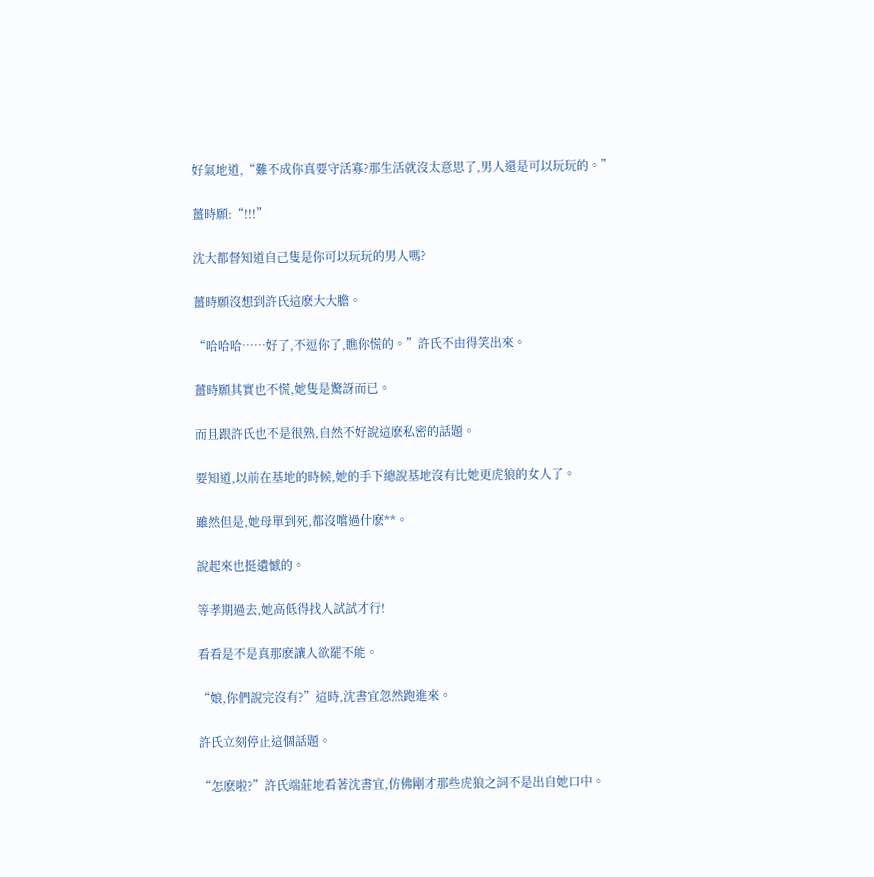好氣地道,“難不成你真要守活寡?那生活就沒太意思了,男人還是可以玩玩的。”

薑時願:“!!!”

沈大都督知道自己隻是你可以玩玩的男人嗎?

薑時願沒想到許氏這麽大大膽。

“哈哈哈……好了,不逗你了,瞧你慌的。”許氏不由得笑出來。

薑時願其實也不慌,她隻是驚訝而已。

而且跟許氏也不是很熟,自然不好說這麽私密的話題。

要知道,以前在基地的時候,她的手下總說基地沒有比她更虎狼的女人了。

雖然但是,她母單到死,都沒嚐過什麽**。

說起來也挺遺憾的。

等孝期過去,她高低得找人試試才行!

看看是不是真那麽讓人欲罷不能。

“娘,你們說完沒有?”這時,沈書宜忽然跑進來。

許氏立刻停止這個話題。

“怎麽啦?”許氏端莊地看著沈書宜,仿佛剛才那些虎狼之詞不是出自她口中。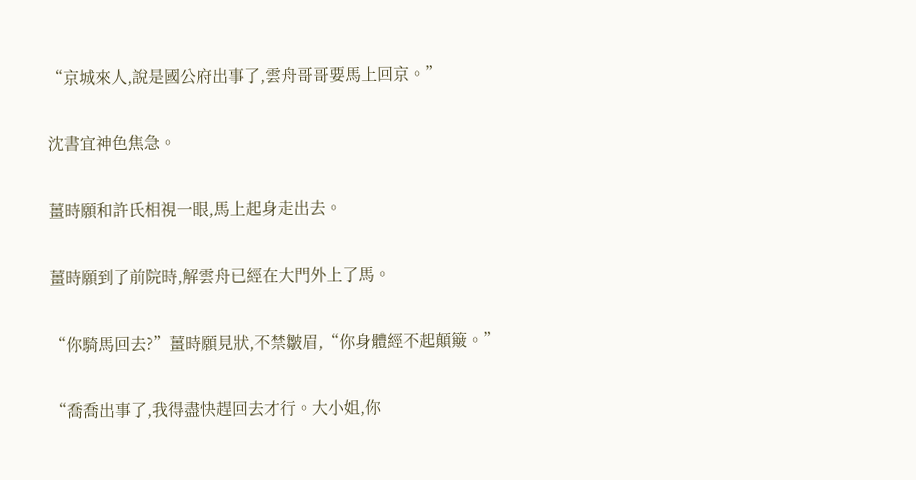“京城來人,說是國公府出事了,雲舟哥哥要馬上回京。”

沈書宜神色焦急。

薑時願和許氏相視一眼,馬上起身走出去。

薑時願到了前院時,解雲舟已經在大門外上了馬。

“你騎馬回去?”薑時願見狀,不禁皺眉,“你身體經不起顛簸。”

“喬喬出事了,我得盡快趕回去才行。大小姐,你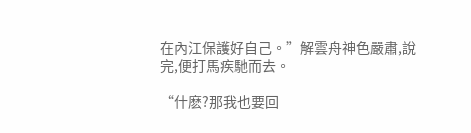在內江保護好自己。”解雲舟神色嚴肅,說完,便打馬疾馳而去。

“什麽?那我也要回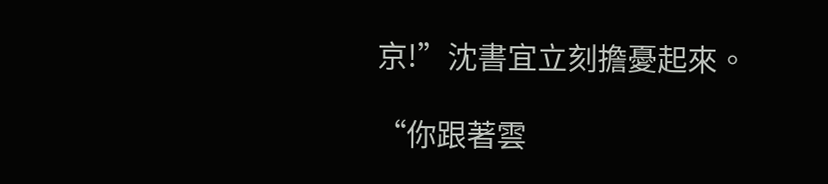京!”沈書宜立刻擔憂起來。

“你跟著雲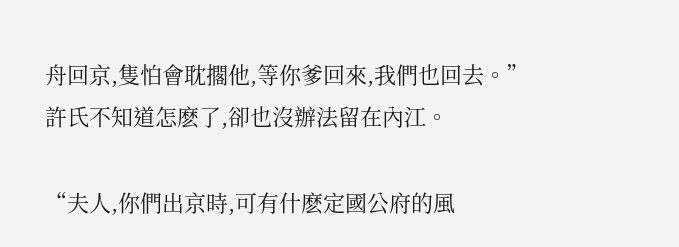舟回京,隻怕會耽擱他,等你爹回來,我們也回去。”許氏不知道怎麽了,卻也沒辦法留在內江。

“夫人,你們出京時,可有什麽定國公府的風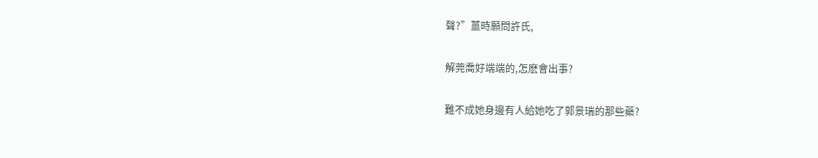聲?”薑時願問許氏,

解莞喬好端端的,怎麽會出事?

難不成她身邊有人給她吃了郭景瑞的那些藥?